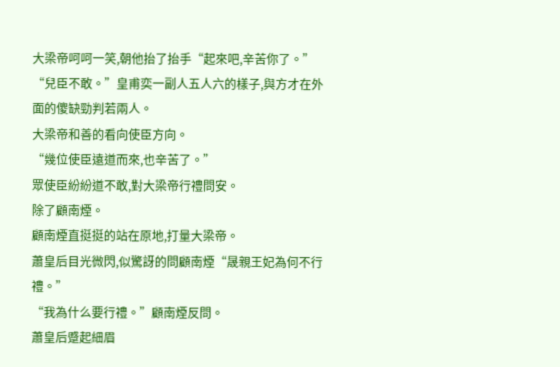大梁帝呵呵一笑,朝他抬了抬手“起來吧,辛苦你了。”
“兒臣不敢。”皇甫奕一副人五人六的樣子,與方才在外面的傻缺勁判若兩人。
大梁帝和善的看向使臣方向。
“幾位使臣遠道而來,也辛苦了。”
眾使臣紛紛道不敢,對大梁帝行禮問安。
除了顧南煙。
顧南煙直挺挺的站在原地,打量大梁帝。
蕭皇后目光微閃,似驚訝的問顧南煙“晟親王妃為何不行禮。”
“我為什么要行禮。”顧南煙反問。
蕭皇后蹙起細眉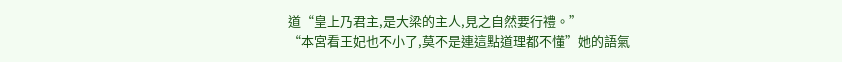道“皇上乃君主,是大梁的主人,見之自然要行禮。”
“本宮看王妃也不小了,莫不是連這點道理都不懂”她的語氣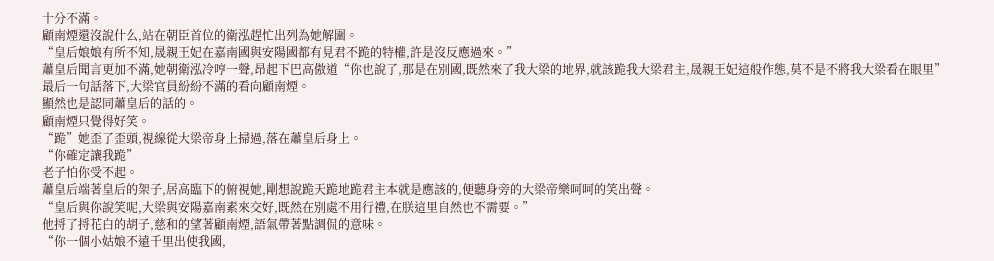十分不滿。
顧南煙還沒說什么,站在朝臣首位的衛泓趕忙出列為她解圍。
“皇后娘娘有所不知,晟親王妃在嘉南國與安陽國都有見君不跪的特權,許是沒反應過來。”
蕭皇后聞言更加不滿,她朝衛泓冷哼一聲,昂起下巴高傲道“你也說了,那是在別國,既然來了我大梁的地界,就該跪我大梁君主,晟親王妃這般作態,莫不是不將我大梁看在眼里”
最后一句話落下,大梁官員紛紛不滿的看向顧南煙。
顯然也是認同蕭皇后的話的。
顧南煙只覺得好笑。
“跪”她歪了歪頭,視線從大梁帝身上掃過,落在蕭皇后身上。
“你確定讓我跪”
老子怕你受不起。
蕭皇后端著皇后的架子,居高臨下的俯視她,剛想說跪天跪地跪君主本就是應該的,便聽身旁的大梁帝樂呵呵的笑出聲。
“皇后與你說笑呢,大梁與安陽嘉南素來交好,既然在別處不用行禮,在朕這里自然也不需要。”
他捋了捋花白的胡子,慈和的望著顧南煙,語氣帶著點調侃的意味。
“你一個小姑娘不遠千里出使我國,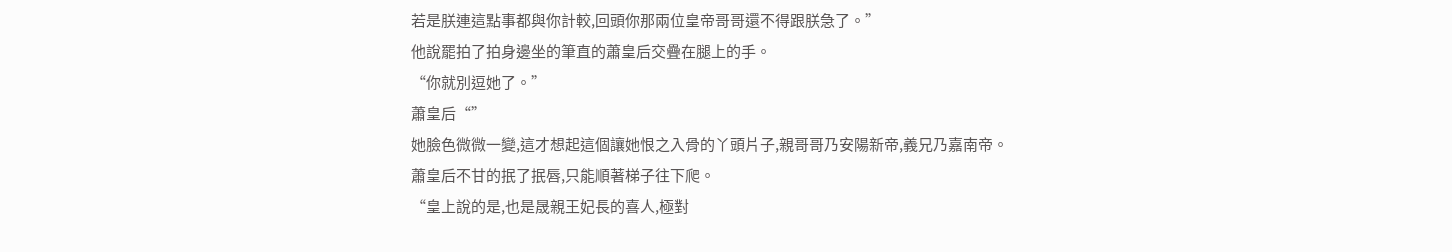若是朕連這點事都與你計較,回頭你那兩位皇帝哥哥還不得跟朕急了。”
他說罷拍了拍身邊坐的筆直的蕭皇后交疊在腿上的手。
“你就別逗她了。”
蕭皇后“”
她臉色微微一變,這才想起這個讓她恨之入骨的丫頭片子,親哥哥乃安陽新帝,義兄乃嘉南帝。
蕭皇后不甘的抿了抿唇,只能順著梯子往下爬。
“皇上說的是,也是晟親王妃長的喜人,極對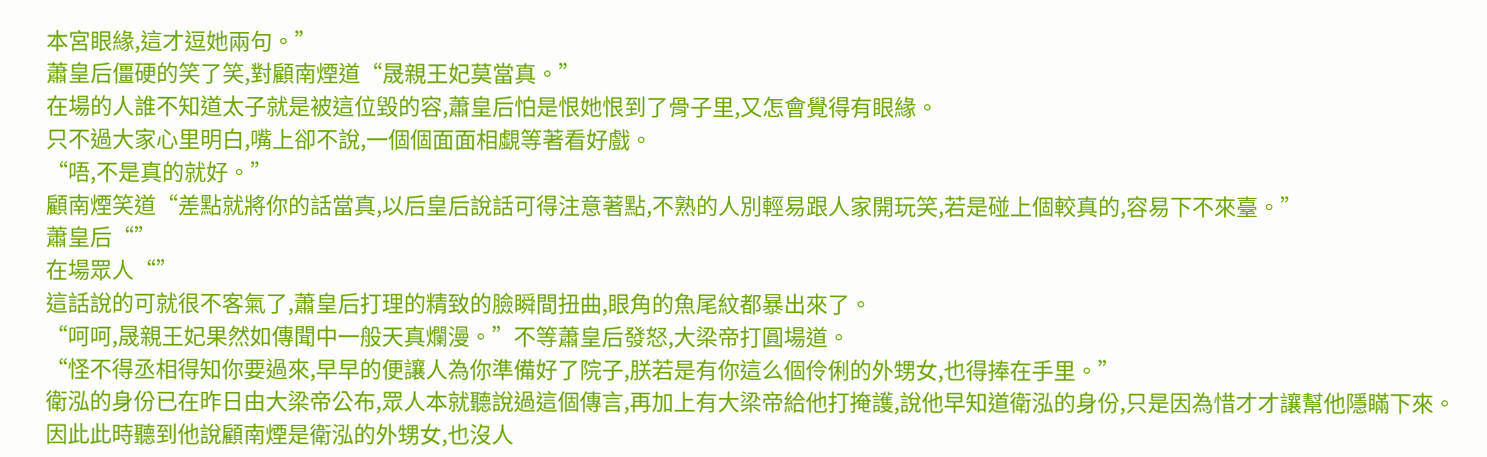本宮眼緣,這才逗她兩句。”
蕭皇后僵硬的笑了笑,對顧南煙道“晟親王妃莫當真。”
在場的人誰不知道太子就是被這位毀的容,蕭皇后怕是恨她恨到了骨子里,又怎會覺得有眼緣。
只不過大家心里明白,嘴上卻不說,一個個面面相覷等著看好戲。
“唔,不是真的就好。”
顧南煙笑道“差點就將你的話當真,以后皇后說話可得注意著點,不熟的人別輕易跟人家開玩笑,若是碰上個較真的,容易下不來臺。”
蕭皇后“”
在場眾人“”
這話說的可就很不客氣了,蕭皇后打理的精致的臉瞬間扭曲,眼角的魚尾紋都暴出來了。
“呵呵,晟親王妃果然如傳聞中一般天真爛漫。”不等蕭皇后發怒,大梁帝打圓場道。
“怪不得丞相得知你要過來,早早的便讓人為你準備好了院子,朕若是有你這么個伶俐的外甥女,也得捧在手里。”
衛泓的身份已在昨日由大梁帝公布,眾人本就聽說過這個傳言,再加上有大梁帝給他打掩護,說他早知道衛泓的身份,只是因為惜才才讓幫他隱瞞下來。
因此此時聽到他說顧南煙是衛泓的外甥女,也沒人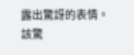露出驚訝的表情。
該驚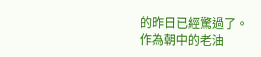的昨日已經驚過了。
作為朝中的老油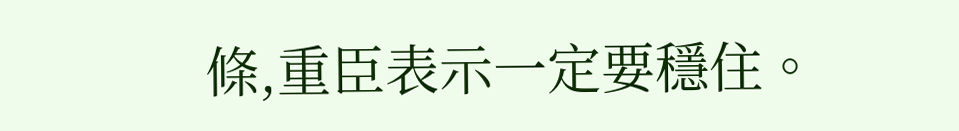條,重臣表示一定要穩住。